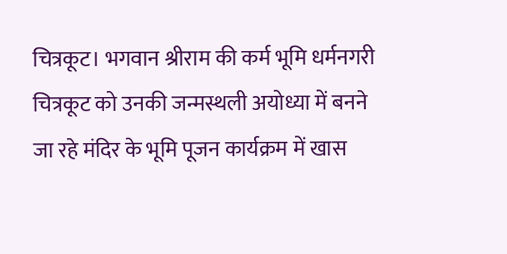चित्रकूट। भगवान श्रीराम की कर्म भूमि धर्मनगरी चित्रकूट को उनकी जन्मस्थली अयोध्या में बनने जा रहे मंदिर के भूमि पूजन कार्यक्रम में खास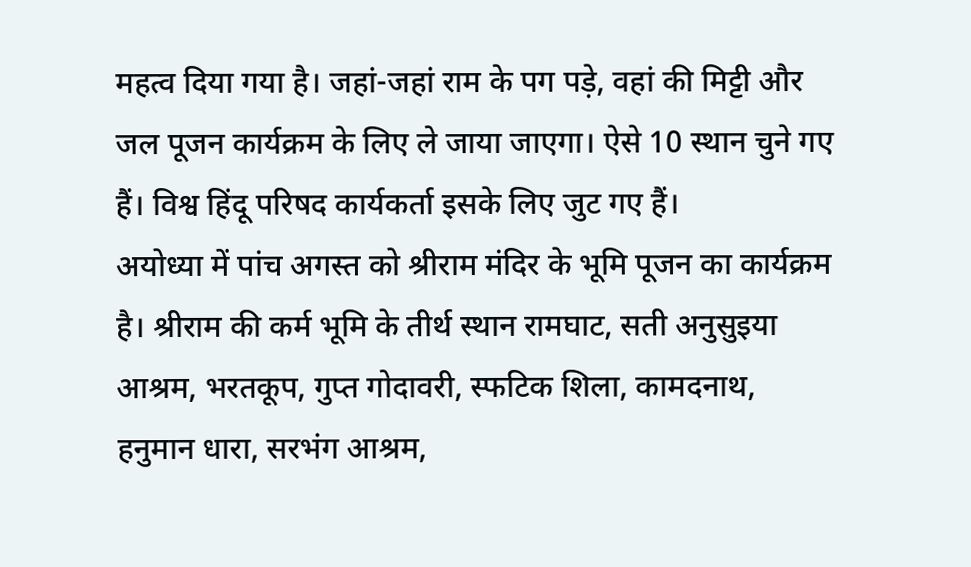महत्व दिया गया है। जहां-जहां राम के पग पड़े, वहां की मिट्टी और जल पूजन कार्यक्रम के लिए ले जाया जाएगा। ऐसे 10 स्थान चुने गए हैं। विश्व हिंदू परिषद कार्यकर्ता इसके लिए जुट गए हैं।
अयोध्या में पांच अगस्त को श्रीराम मंदिर के भूमि पूजन का कार्यक्रम है। श्रीराम की कर्म भूमि के तीर्थ स्थान रामघाट, सती अनुसुइया आश्रम, भरतकूप, गुप्त गोदावरी, स्फटिक शिला, कामदनाथ, हनुमान धारा, सरभंग आश्रम,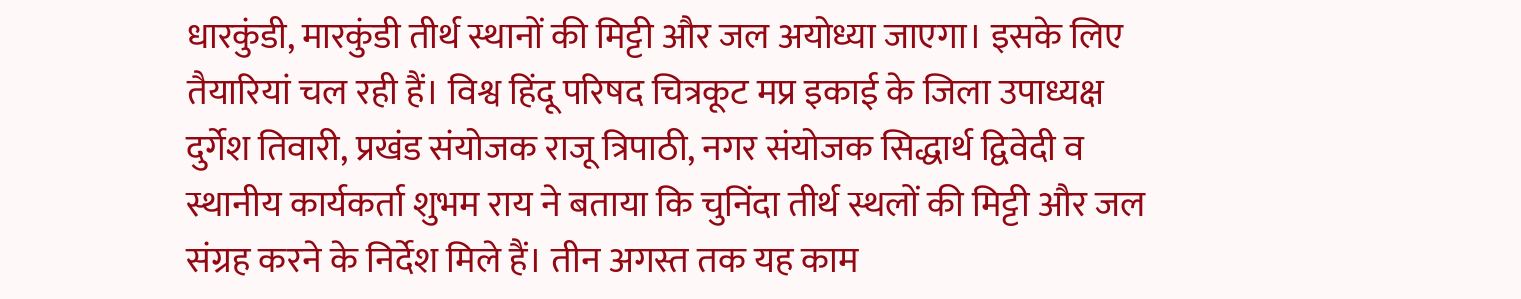धारकुंडी, मारकुंडी तीर्थ स्थानों की मिट्टी और जल अयोध्या जाएगा। इसके लिए तैयारियां चल रही हैं। विश्व हिंदू परिषद चित्रकूट मप्र इकाई के जिला उपाध्यक्ष दुर्गेश तिवारी, प्रखंड संयोजक राजू त्रिपाठी, नगर संयोजक सिद्धार्थ द्विवेदी व स्थानीय कार्यकर्ता शुभम राय ने बताया कि चुनिंदा तीर्थ स्थलों की मिट्टी और जल संग्रह करने के निर्देश मिले हैं। तीन अगस्त तक यह काम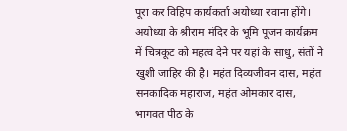पूरा कर विहिप कार्यकर्ता अयोध्या रवाना होंगे।
अयोध्या के श्रीराम मंदिर के भूमि पूजन कार्यक्रम में चित्रकूट को महत्व देने पर यहां के साधु, संतों ने खुशी जाहिर की है। महंत दिव्यजीवन दास, महंत सनकादिक महाराज, महंत ओमकार दास, भागवत पीठ के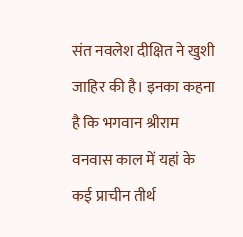संत नवलेश दीक्षित ने खुशी जाहिर की है। इनका कहना है कि भगवान श्रीराम वनवास काल में यहां के कई प्राचीन तीर्थ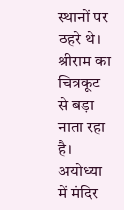स्थानों पर ठहरे थे। श्रीराम का चित्रकूट से बड़ा नाता रहा है। अयोध्या में मंदिर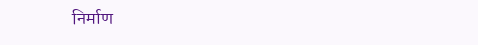निर्माण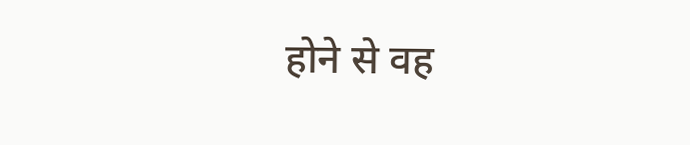होने से वह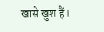खासे खुश हैं।